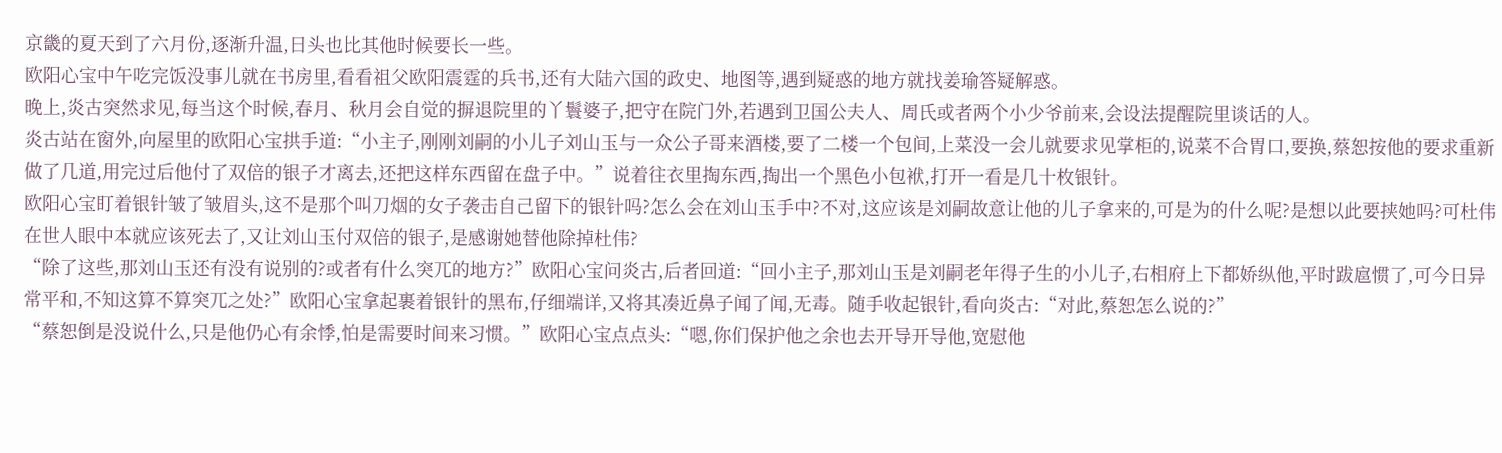京畿的夏天到了六月份,逐渐升温,日头也比其他时候要长一些。
欧阳心宝中午吃完饭没事儿就在书房里,看看祖父欧阳震霆的兵书,还有大陆六国的政史、地图等,遇到疑惑的地方就找姜瑜答疑解惑。
晚上,炎古突然求见,每当这个时候,春月、秋月会自觉的摒退院里的丫鬟婆子,把守在院门外,若遇到卫国公夫人、周氏或者两个小少爷前来,会设法提醒院里谈话的人。
炎古站在窗外,向屋里的欧阳心宝拱手道:“小主子,刚刚刘嗣的小儿子刘山玉与一众公子哥来酒楼,要了二楼一个包间,上菜没一会儿就要求见掌柜的,说菜不合胃口,要换,蔡恕按他的要求重新做了几道,用完过后他付了双倍的银子才离去,还把这样东西留在盘子中。”说着往衣里掏东西,掏出一个黑色小包袱,打开一看是几十枚银针。
欧阳心宝盯着银针皱了皱眉头,这不是那个叫刀烟的女子袭击自己留下的银针吗?怎么会在刘山玉手中?不对,这应该是刘嗣故意让他的儿子拿来的,可是为的什么呢?是想以此要挟她吗?可杜伟在世人眼中本就应该死去了,又让刘山玉付双倍的银子,是感谢她替他除掉杜伟?
“除了这些,那刘山玉还有没有说别的?或者有什么突兀的地方?”欧阳心宝问炎古,后者回道:“回小主子,那刘山玉是刘嗣老年得子生的小儿子,右相府上下都娇纵他,平时跋扈惯了,可今日异常平和,不知这算不算突兀之处?”欧阳心宝拿起裹着银针的黑布,仔细端详,又将其凑近鼻子闻了闻,无毒。随手收起银针,看向炎古:“对此,蔡恕怎么说的?”
“蔡恕倒是没说什么,只是他仍心有余悸,怕是需要时间来习惯。”欧阳心宝点点头:“嗯,你们保护他之余也去开导开导他,宽慰他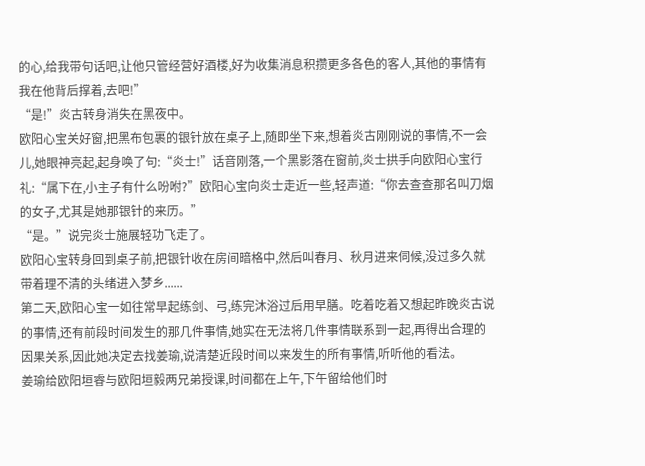的心,给我带句话吧,让他只管经营好酒楼,好为收集消息积攒更多各色的客人,其他的事情有我在他背后撑着,去吧!”
“是!”炎古转身消失在黑夜中。
欧阳心宝关好窗,把黑布包裹的银针放在桌子上,随即坐下来,想着炎古刚刚说的事情,不一会儿,她眼神亮起,起身唤了句:“炎士!”话音刚落,一个黑影落在窗前,炎士拱手向欧阳心宝行礼:“属下在,小主子有什么吩咐?”欧阳心宝向炎士走近一些,轻声道:“你去查查那名叫刀烟的女子,尤其是她那银针的来历。”
“是。”说完炎士施展轻功飞走了。
欧阳心宝转身回到桌子前,把银针收在房间暗格中,然后叫春月、秋月进来伺候,没过多久就带着理不清的头绪进入梦乡......
第二天,欧阳心宝一如往常早起练剑、弓,练完沐浴过后用早膳。吃着吃着又想起昨晚炎古说的事情,还有前段时间发生的那几件事情,她实在无法将几件事情联系到一起,再得出合理的因果关系,因此她决定去找姜瑜,说清楚近段时间以来发生的所有事情,听听他的看法。
姜瑜给欧阳垣睿与欧阳垣毅两兄弟授课,时间都在上午,下午留给他们时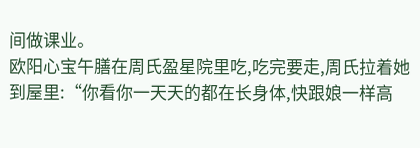间做课业。
欧阳心宝午膳在周氏盈星院里吃,吃完要走,周氏拉着她到屋里:“你看你一天天的都在长身体,快跟娘一样高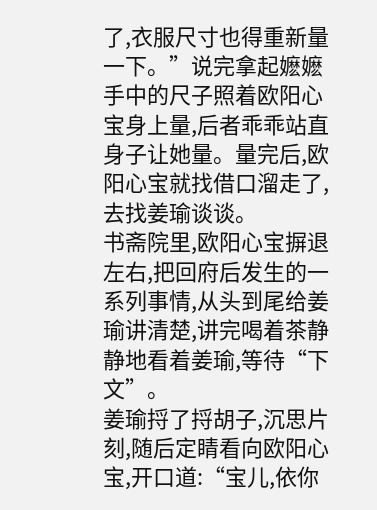了,衣服尺寸也得重新量一下。”说完拿起嬷嬷手中的尺子照着欧阳心宝身上量,后者乖乖站直身子让她量。量完后,欧阳心宝就找借口溜走了,去找姜瑜谈谈。
书斋院里,欧阳心宝摒退左右,把回府后发生的一系列事情,从头到尾给姜瑜讲清楚,讲完喝着茶静静地看着姜瑜,等待“下文”。
姜瑜捋了捋胡子,沉思片刻,随后定睛看向欧阳心宝,开口道:“宝儿,依你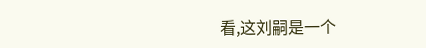看,这刘嗣是一个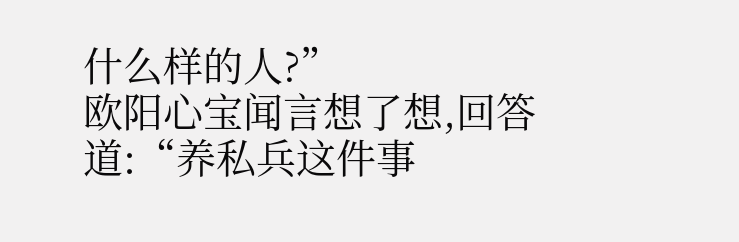什么样的人?”
欧阳心宝闻言想了想,回答道:“养私兵这件事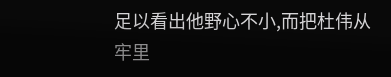足以看出他野心不小,而把杜伟从牢里